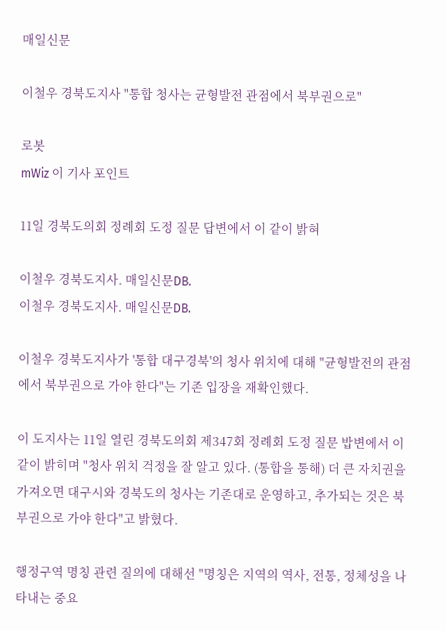매일신문

이철우 경북도지사 "통합 청사는 균형발전 관점에서 북부권으로"

로봇
mWiz 이 기사 포인트

11일 경북도의회 정례회 도정 질문 답변에서 이 같이 밝혀

이철우 경북도지사. 매일신문DB.
이철우 경북도지사. 매일신문DB.

이철우 경북도지사가 '통합 대구경북'의 청사 위치에 대해 "균형발전의 관점에서 북부권으로 가야 한다"는 기존 입장을 재확인했다.

이 도지사는 11일 열린 경북도의회 제347회 정례회 도정 질문 밥변에서 이 같이 밝히며 "청사 위치 걱정을 잘 알고 있다. (통합을 통해) 더 큰 자치권을 가져오면 대구시와 경북도의 청사는 기존대로 운영하고, 추가되는 것은 북부권으로 가야 한다"고 밝혔다.

행정구역 명칭 관련 질의에 대해선 "명칭은 지역의 역사, 전통, 정체성을 나타내는 중요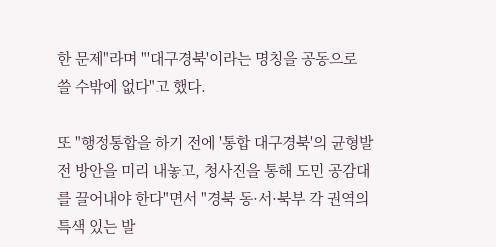한 문제"라며 "'대구경북'이라는 명칭을 공동으로 쓸 수밖에 없다"고 했다.

또 "행정통합을 하기 전에 '통합 대구경북'의 균형발전 방안을 미리 내놓고, 청사진을 통해 도민 공감대를 끌어내야 한다"면서 "경북 동·서·북부 각 권역의 특색 있는 발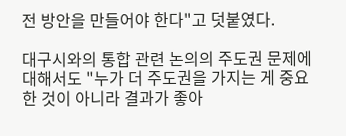전 방안을 만들어야 한다"고 덧붙였다.

대구시와의 통합 관련 논의의 주도권 문제에 대해서도 "누가 더 주도권을 가지는 게 중요한 것이 아니라 결과가 좋아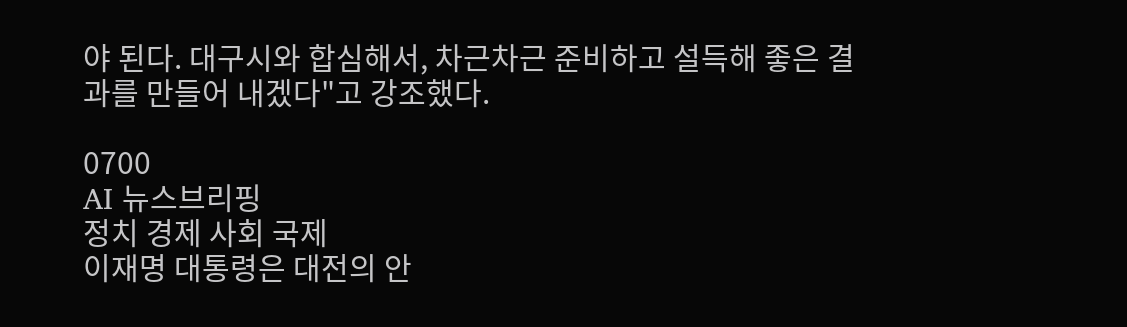야 된다. 대구시와 합심해서, 차근차근 준비하고 설득해 좋은 결과를 만들어 내겠다"고 강조했다.

0700
AI 뉴스브리핑
정치 경제 사회 국제
이재명 대통령은 대전의 안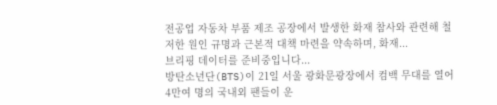전공업 자동차 부품 제조 공장에서 발생한 화재 참사와 관련해 철저한 원인 규명과 근본적 대책 마련을 약속하며, 화재...
브리핑 데이터를 준비중입니다...
방탄소년단(BTS)이 21일 서울 광화문광장에서 컴백 무대를 열어 4만여 명의 국내외 팬들이 운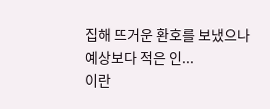집해 뜨거운 환호를 보냈으나 예상보다 적은 인...
이란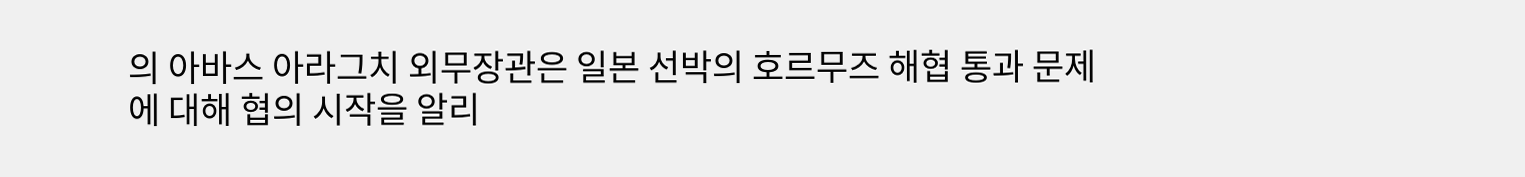의 아바스 아라그치 외무장관은 일본 선박의 호르무즈 해협 통과 문제에 대해 협의 시작을 알리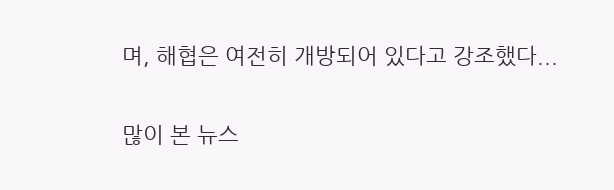며, 해협은 여전히 개방되어 있다고 강조했다...

많이 본 뉴스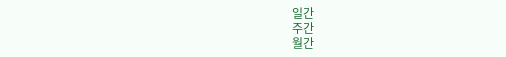일간
주간
월간